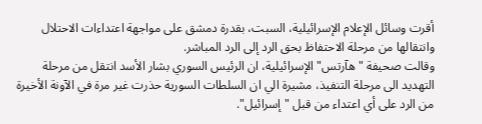أقرت وسائل الإعلام الإسرائيلية، السبت، بقدرة دمشق على مواجهة اعتداءات الاحتلال وانتقالها من مرحلة الاحتفاظ بحق الرد إلى الرد المباشر.
وقالت صحيفة "هآرتس" الإسرائيلية، ان الرئيس السوري بشار الأسد انتقل من مرحلة التهديد الى مرحلة التنفيذ، مشيرة الي ان السلطات السورية حذرت غير مرة في الآونة الأخيرة من الرد على أي اعتداء من قبل "إسرائيل".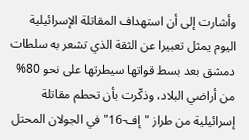وأشارت إلى أن استهداف المقاتلة الإسرائيلية اليوم يمثل تعبيرا عن الثقة الذي تشعر به سلطات دمشق بعد بسط قواتها سيطرتها على نحو 80% من أراضي البلاد، وذكّرت بأن تحطم مقاتلة إسرائيلية من طراز "إف-16" في الجولان المحتل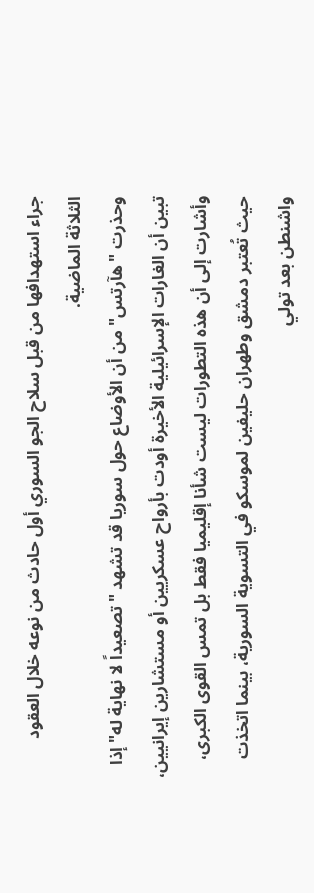جراء استهدافها من قبل سلاح الجو السوري أول حادث من نوعه خلال العقود الثلاثة الماضية.
وحذرت "هآرتس" من أن الأوضاع حول سوريا قد تشهد "تصعيداً لا نهاية له" إذا تبين أن الغارات الإسرائيلية الأخيرة أودت بأرواح عسكريين أو مستشارين إيرانيين، وأشارت إلى أن هذه التطورات ليست شأنا إقليميا فقط بل تمس القوى الكبرى، حيث تُعتبر دمشق وطهران حليفين لموسكو في التسوية السورية، بينما اتخذت واشنطن بعد تولي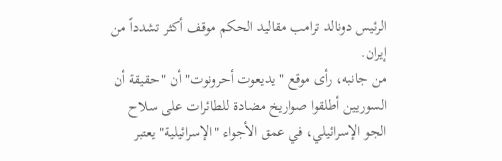الرئيس دونالد ترامب مقاليد الحكم موقف أكثر تشدداً من إيران.
من جانبه، رأى موقع "يديعوت أحرونوت" أن "حقيقة أن السوريين أطلقوا صواريخ مضادة للطائرات على سلاح الجو الإسرائيلي، في عمق الأجواء "الإسرائيلية" يعتبر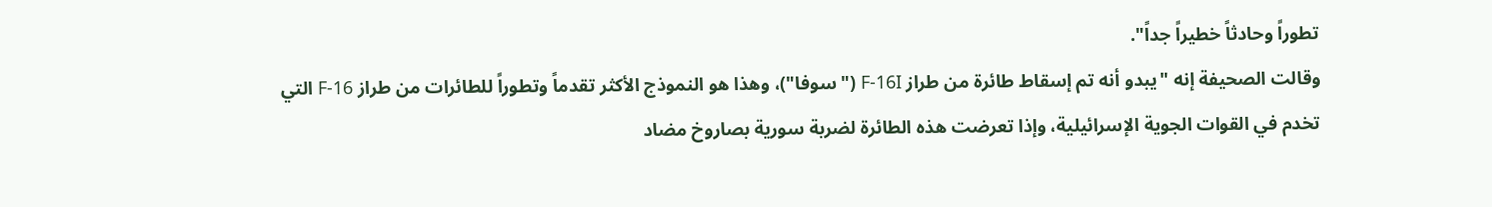تطوراً وحادثاً خطيراً جداً".
وقالت الصحيفة إنه "يبدو أنه تم إسقاط طائرة من طراز F-16I ("سوفا")، وهذا هو النموذج الأكثر تقدماً وتطوراً للطائرات من طراز F-16 التي تخدم في القوات الجوية الإسرائيلية، وإذا تعرضت هذه الطائرة لضربة سورية بصاروخ مضاد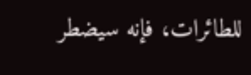للطائرات، فإنه سيضطر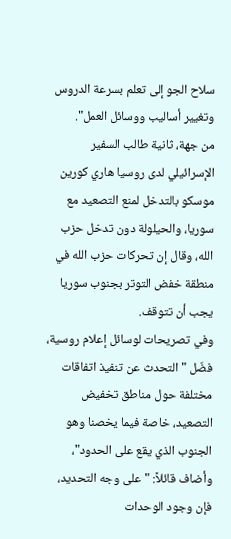سلاح الجو إلى تعلم بسرعة الدروس وتغيير أساليب ووسائل العمل".
من جهة، ثانية طالب السفير الإسرائيلي لدى روسيا هاري كورين موسكو بالتدخل لمنع التصعيد مع سوريا، والحيلولة دون تدخل حزب الله، وقال إن تحركات حزب الله في منطقة خفض التوتر بجنوب سوريا يجب أن تتوقف.
وفي تصريحات لوسائل إعلام روسية، فضّل "التحدث عن تنفيذ اتفاقات مختلفة حول مناطق تخفيض التصعيد، خاصة فيما يخصنا وهو الجنوب الذي يقع على الحدود"، وأضاف قائلاً: "على وجه التحديد، فإن وجود الوحدات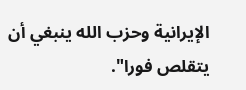الإيرانية وحزب الله ينبغي أن يتقلص فورا".